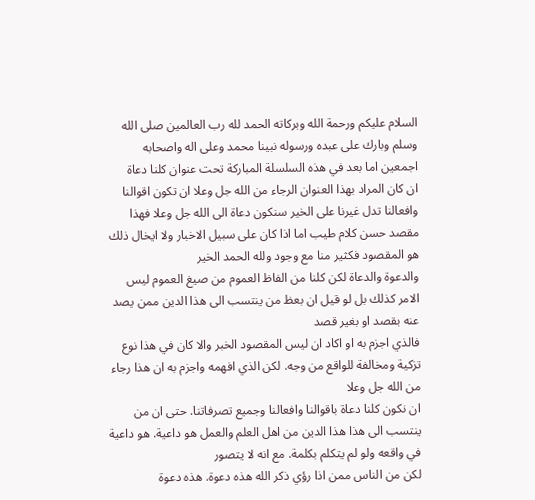السلام عليكم ورحمة الله وبركاته الحمد لله رب العالمين صلى الله وسلم وبارك على عبده ورسوله نبينا محمد وعلى اله واصحابه اجمعين اما بعد في هذه السلسلة المباركة تحت عنوان كلنا دعاة
ان كان المراد بهذا العنوان الرجاء من الله جل وعلا ان تكون اقوالنا وافعالنا تدل غيرنا على الخير سنكون دعاة الى الله جل وعلا فهذا مقصد حسن كلام طيب اما اذا كان على سبيل الاخبار ولا ايخال ذلك هو المقصود فكثير منا مع وجود ولله الحمد الخير
والدعوة والدعاة لكن كلنا من الفاظ العموم من صيغ العموم ليس الامر كذلك بل لو قيل ان بعظ من ينتسب الى هذا الدين ممن يصد عنه بقصد او بغير قصد
فالذي اجزم به او اكاد ان ليس المقصود الخبر والا كان في هذا نوع تزكية ومخالفة للواقع من وجه. لكن الذي افهمه واجزم به ان هذا رجاء من الله جل وعلا
ان نكون كلنا دعاة باقوالنا وافعالنا وجميع تصرفاتنا. حتى ان من ينتسب الى هذا هذا الدين من اهل العلم والعمل هو داعية. هو داعية في واقعه ولو لم يتكلم بكلمة. مع انه لا يتصور
لكن من الناس ممن اذا رؤي ذكر الله هذه دعوة. هذه دعوة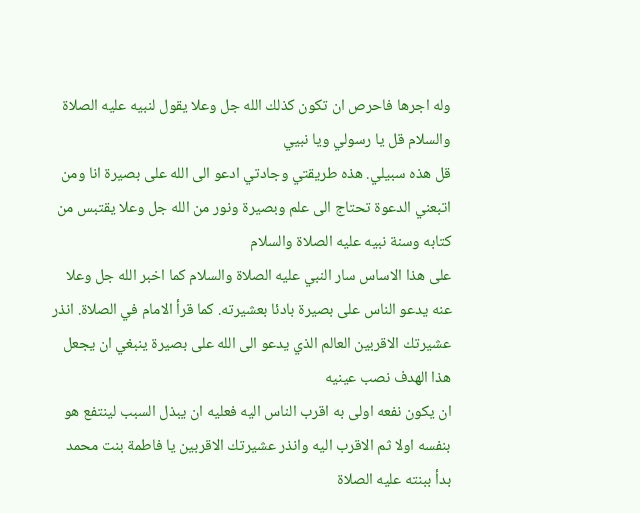وله اجرها فاحرص ان تكون كذلك الله جل وعلا يقول لنبيه عليه الصلاة والسلام قل يا رسولي ويا نبيي
قل هذه سبيلي. هذه طريقتي وجادتي ادعو الى الله على بصيرة انا ومن اتبعني الدعوة تحتاج الى علم وبصيرة ونور من الله جل وعلا يقتبس من كتابه وسنة نبيه عليه الصلاة والسلام
على هذا الاساس سار النبي عليه الصلاة والسلام كما اخبر الله جل وعلا عنه يدعو الناس على بصيرة بادئا بعشيرته. كما قرأ الامام في الصلاة. انذر عشيرتك الاقربين العالم الذي يدعو الى الله على بصيرة ينبغي ان يجعل هذا الهدف نصب عينيه
ان يكون نفعه اولى به اقرب الناس اليه فعليه ان يبذل السبب لينتفع هو بنفسه اولا ثم الاقرب اليه وانذر عشيرتك الاقربين يا فاطمة بنت محمد بدأ ببنته عليه الصلاة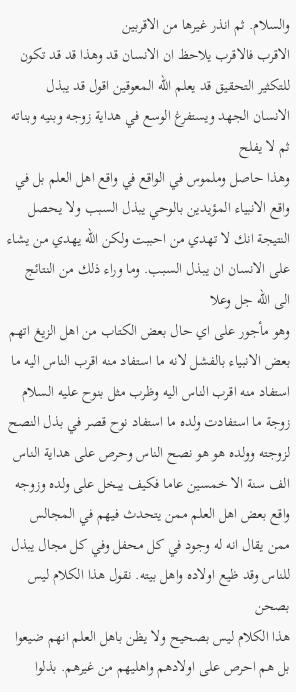والسلام. ثم انذر غيرها من الاقربين
الاقرب فالاقرب يلاحظ ان الانسان قد وهذا قد قد تكون للتكثير التحقيق قد يعلم الله المعوقين اقول قد يبذل الانسان الجهد ويستفرغ الوسع في هداية زوجه وبنيه وبناته ثم لا يفلح
وهذا حاصل وملموس في الواقع في واقع اهل العلم بل في واقع الانبياء المؤيدين بالوحي يبذل السبب ولا يحصل النتيجة انك لا تهدي من احببت ولكن الله يهدي من يشاء على الانسان ان يبذل السبب. وما وراء ذلك من النتائج الى الله جل وعلا
وهو مأجور على اي حال بعض الكتاب من اهل الزيغ اتهم بعض الانبياء بالفشل لانه ما استفاد منه اقرب الناس اليه ما استفاد منه اقرب الناس اليه وظرب مثل بنوح عليه السلام
زوجة ما استفادت ولده ما استفاد نوح قصر في بذل النصح لزوجته وولده هو هو نصح الناس وحرص على هداية الناس الف سنة الا خمسين عاما فكيف يبخل على ولده وزوجه
واقع بعض اهل العلم ممن يتحدث فيهم في المجالس ممن يقال انه له وجود في كل محفل وفي كل مجال يبذل للناس وقد ظيع اولاده واهل بيته. نقول هذا الكلام ليس بصحن
هذا الكلام ليس بصحيح ولا يظن باهل العلم انهم ضيعوا بل هم احرص على اولادهم واهليهم من غيرهم. بذلوا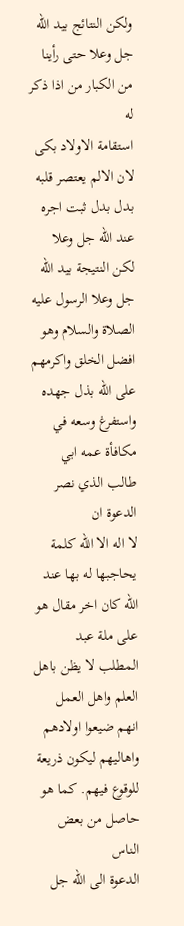ولكن النتائج بيد الله جل وعلا حتى رأينا من الكبار من اذا ذكر له
استقامة الاولاد بكى لان الالم يعتصر قلبه بدل بدل ثبت اجره عند الله جل وعلا لكن النتيجة بيد الله جل وعلا الرسول عليه الصلاة والسلام وهو افضل الخلق واكرمهم على الله بذل جهده واستفرغ وسعه في مكافأة عمه ابي طالب الذي نصر الدعوة ان
لا اله الا الله كلمة يحاجبها له بها عند الله كان اخر مقال هو على ملة عبد المطلب لا يظن باهل العلم واهل العمل انهم ضيعوا اولادهم واهاليهم ليكون ذريعة للوقوع فيهم. كما هو حاصل من بعض الناس
الدعوة الى الله جل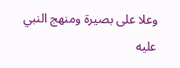وعلا على بصيرة ومنهج النبي عليه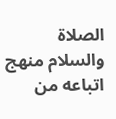الصلاة والسلام منهج اتباعه من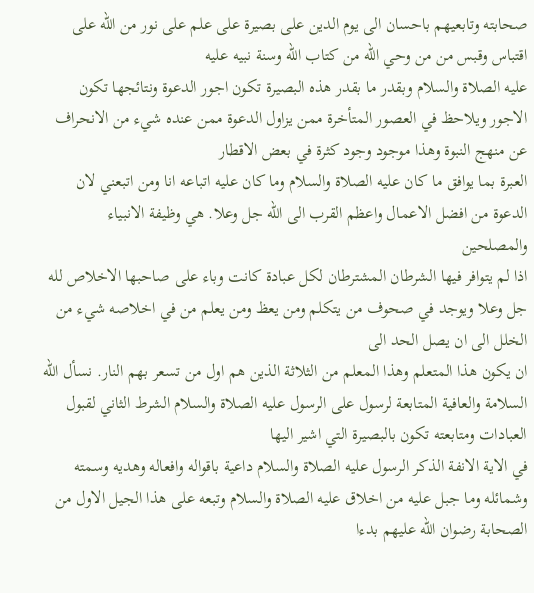صحابته وتابعيهم باحسان الى يوم الدين على بصيرة على علم على نور من الله على اقتباس وقبس من من وحي الله من كتاب الله وسنة نبيه عليه
عليه الصلاة والسلام وبقدر ما بقدر هذه البصيرة تكون اجور الدعوة ونتائجها تكون الاجور ويلاحظ في العصور المتأخرة ممن يزاول الدعوة ممن عنده شيء من الانحراف عن منهج النبوة وهذا موجود وجود كثرة في بعض الاقطار
العبرة بما يوافق ما كان عليه الصلاة والسلام وما كان عليه اتباعه انا ومن اتبعني لان الدعوة من افضل الاعمال واعظم القرب الى الله جل وعلا. هي وظيفة الانبياء والمصلحين
اذا لم يتوافر فيها الشرطان المشترطان لكل عبادة كانت وباء على صاحبها الاخلاص لله جل وعلا ويوجد في صحوف من يتكلم ومن يعظ ومن يعلم من في اخلاصه شيء من الخلل الى ان يصل الحد الى
ان يكون هذا المتعلم وهذا المعلم من الثلاثة الذين هم اول من تسعر بهم النار. نسأل الله السلامة والعافية المتابعة لرسول على الرسول عليه الصلاة والسلام الشرط الثاني لقبول العبادات ومتابعته تكون بالبصيرة التي اشير اليها
في الاية الانفة الذكر الرسول عليه الصلاة والسلام داعية باقواله وافعاله وهديه وسمته وشمائله وما جبل عليه من اخلاق عليه الصلاة والسلام وتبعه على هذا الجيل الاول من الصحابة رضوان الله عليهم بدءا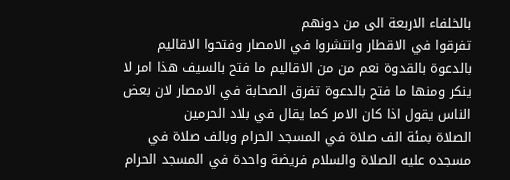بالخلفاء الاربعة الى من دونهم
تفرقوا في الاقطار وانتشروا في الامصار وفتحوا الاقاليم بالدعوة بالقدوة نعم من من الاقاليم ما فتح بالسيف هذا امر لا ينكر ومنها ما فتح بالدعوة تفرق الصحابة في الامصار لان بعض الناس يقول اذا كان الامر كما يقال في بلاد الحرمين
الصلاة بمئة الف صلاة في المسجد الحرام وبالف صلاة في مسجده عليه الصلاة والسلام فريضة واحدة في المسجد الحرام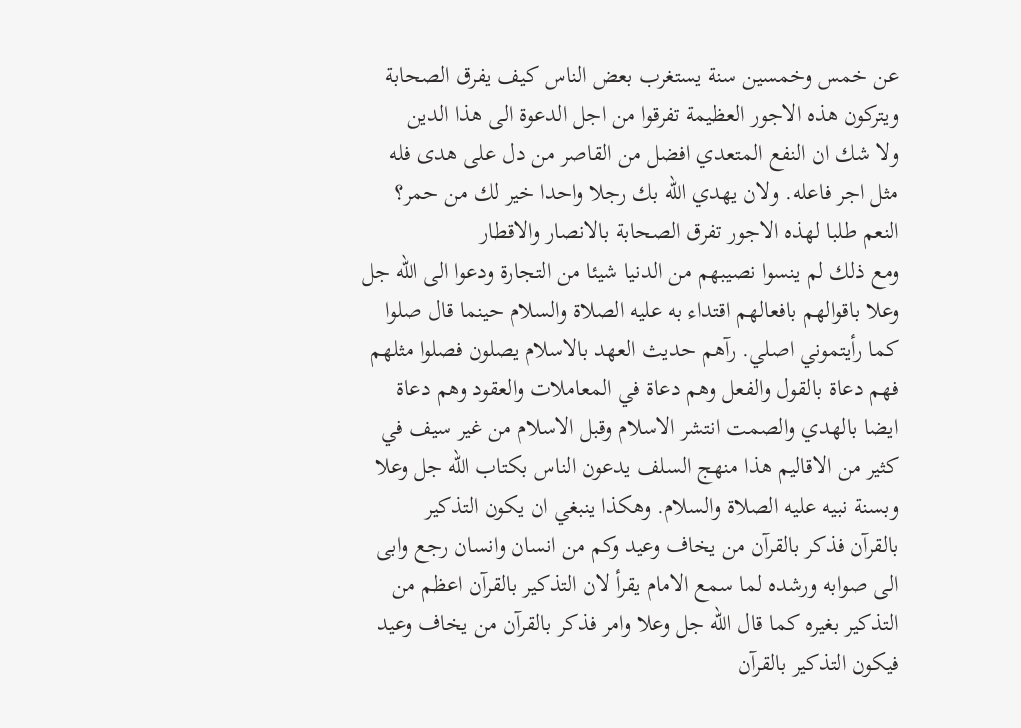عن خمس وخمسين سنة يستغرب بعض الناس كيف يفرق الصحابة ويتركون هذه الاجور العظيمة تفرقوا من اجل الدعوة الى هذا الدين
ولا شك ان النفع المتعدي افضل من القاصر من دل على هدى فله مثل اجر فاعله. ولان يهدي الله بك رجلا واحدا خير لك من حمر؟ النعم طلبا لهذه الاجور تفرق الصحابة بالانصار والاقطار
ومع ذلك لم ينسوا نصيبهم من الدنيا شيئا من التجارة ودعوا الى الله جل وعلا باقوالهم بافعالهم اقتداء به عليه الصلاة والسلام حينما قال صلوا كما رأيتموني اصلي. رآهم حديث العهد بالاسلام يصلون فصلوا مثلهم
فهم دعاة بالقول والفعل وهم دعاة في المعاملات والعقود وهم دعاة ايضا بالهدي والصمت انتشر الاسلام وقبل الاسلام من غير سيف في كثير من الاقاليم هذا منهج السلف يدعون الناس بكتاب الله جل وعلا وبسنة نبيه عليه الصلاة والسلام. وهكذا ينبغي ان يكون التذكير
بالقرآن فذكر بالقرآن من يخاف وعيد وكم من انسان وانسان رجع وابى الى صوابه ورشده لما سمع الامام يقرأ لان التذكير بالقرآن اعظم من التذكير بغيره كما قال الله جل وعلا وامر فذكر بالقرآن من يخاف وعيد
فيكون التذكير بالقرآن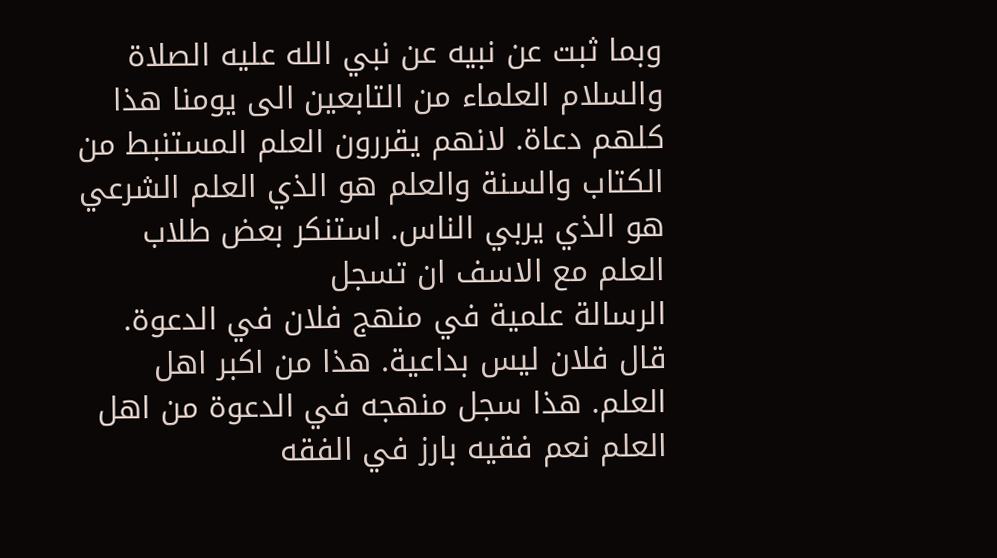وبما ثبت عن نبيه عن نبي الله عليه الصلاة والسلام العلماء من التابعين الى يومنا هذا كلهم دعاة. لانهم يقررون العلم المستنبط من الكتاب والسنة والعلم هو الذي العلم الشرعي هو الذي يربي الناس. استنكر بعض طلاب العلم مع الاسف ان تسجل
الرسالة علمية في منهج فلان في الدعوة. قال فلان ليس بداعية. هذا من اكبر اهل العلم. هذا سجل منهجه في الدعوة من اهل العلم نعم فقيه بارز في الفقه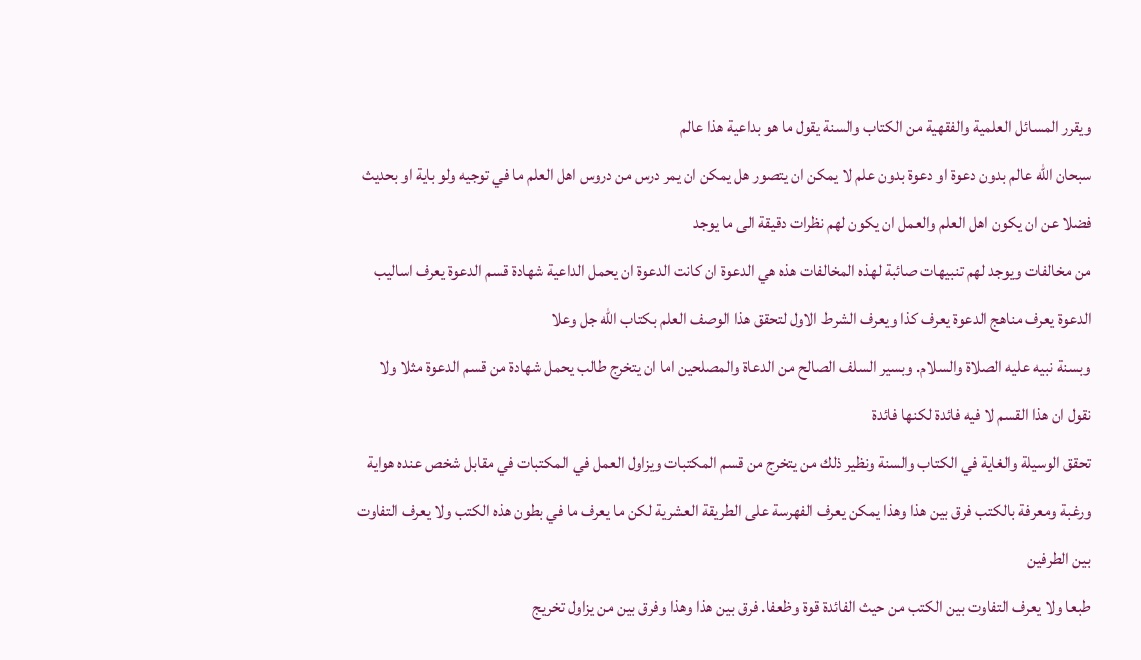ويقرر المسائل العلمية والفقهية من الكتاب والسنة يقول ما هو بداعية هذا عالم
سبحان الله عالم بدون دعوة او دعوة بدون علم لا يمكن ان يتصور هل يمكن ان يمر درس من دروس اهل العلم ما في توجيه ولو باية او بحديث فضلا عن ان يكون اهل العلم والعمل ان يكون لهم نظرات دقيقة الى ما يوجد
من مخالفات ويوجد لهم تنبيهات صائبة لهذه المخالفات هذه هي الدعوة ان كانت الدعوة ان يحمل الداعية شهادة قسم الدعوة يعرف اساليب الدعوة يعرف مناهج الدعوة يعرف كذا ويعرف الشرط الاول لتحقق هذا الوصف العلم بكتاب الله جل وعلا
وبسنة نبيه عليه الصلاة والسلام. وبسير السلف الصالح من الدعاة والمصلحين اما ان يتخرج طالب يحمل شهادة من قسم الدعوة مثلا ولا نقول ان هذا القسم لا فيه فائدة لكنها فائدة
تحقق الوسيلة والغاية في الكتاب والسنة ونظير ذلك من يتخرج من قسم المكتبات ويزاول العمل في المكتبات في مقابل شخص عنده هواية ورغبة ومعرفة بالكتب فرق بين هذا وهذا يمكن يعرف الفهرسة على الطريقة العشرية لكن ما يعرف ما في بطون هذه الكتب ولا يعرف التفاوت بين الطرفين
طبعا ولا يعرف التفاوت بين الكتب من حيث الفائدة قوة وظعفا. فرق بين هذا وهذا وفرق بين من يزاول تخريج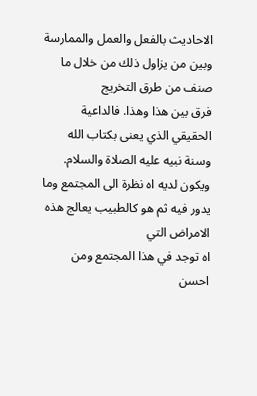الاحاديث بالفعل والعمل والممارسة وبين من يزاول ذلك من خلال ما صنف من طرق التخريج
فرق بين هذا وهذا. فالداعية الحقيقي الذي يعنى بكتاب الله وسنة نبيه عليه الصلاة والسلام. ويكون لديه اه نظرة الى المجتمع وما يدور فيه ثم هو كالطبيب يعالج هذه الامراض التي
اه توجد في هذا المجتمع ومن احسن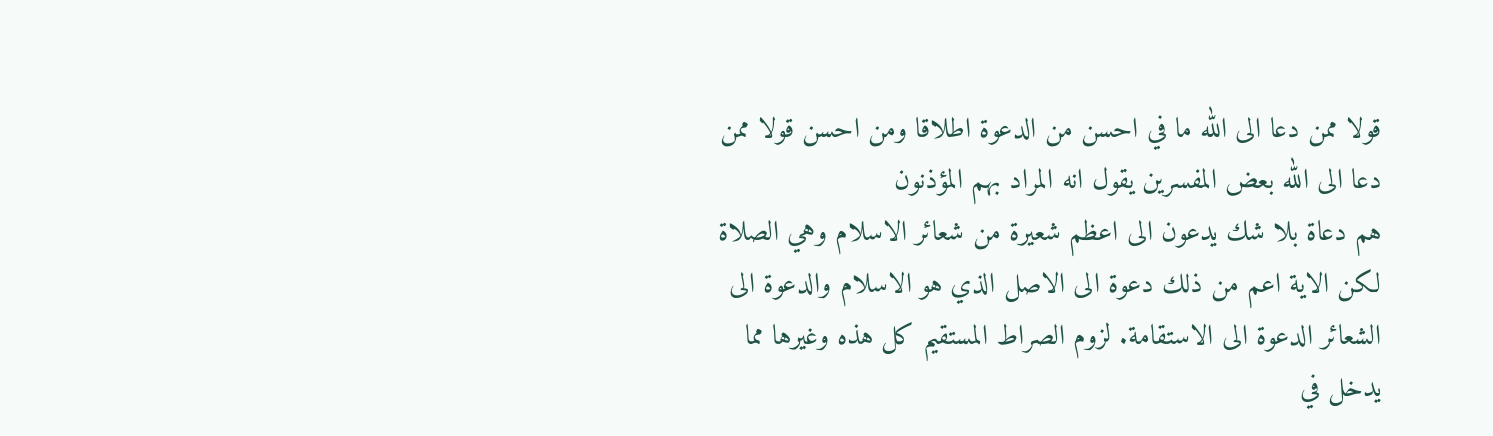قولا ممن دعا الى الله ما في احسن من الدعوة اطلاقا ومن احسن قولا ممن دعا الى الله بعض المفسرين يقول انه المراد بهم المؤذنون
هم دعاة بلا شك يدعون الى اعظم شعيرة من شعائر الاسلام وهي الصلاة لكن الاية اعم من ذلك دعوة الى الاصل الذي هو الاسلام والدعوة الى الشعائر الدعوة الى الاستقامة. لزوم الصراط المستقيم كل هذه وغيرها مما يدخل في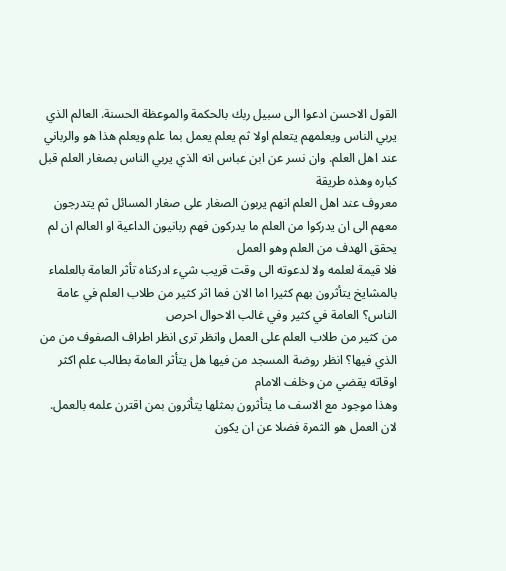القول الاحسن ادعوا الى سبيل ربك بالحكمة والموعظة الحسنة. العالم الذي يربي الناس ويعلمهم يتعلم اولا ثم يعلم يعمل بما علم ويعلم هذا هو والرباني عند اهل العلم. وان نسر عن ابن عباس انه الذي يربي الناس بصغار العلم قبل كباره وهذه طريقة
معروف عند اهل العلم انهم يربون الصغار على صغار المسائل ثم يتدرجون معهم الى ان يدركوا من العلم ما يدركون فهم ربانيون الداعية او العالم ان لم يحقق الهدف من العلم وهو العمل
فلا قيمة لعلمه ولا لدعوته الى وقت قريب شيء ادركناه تأثر العامة بالعلماء بالمشايخ يتأثرون بهم كثيرا اما الان فما اثر كثير من طلاب العلم في عامة الناس؟ العامة في كثير وفي غالب الاحوال احرص
من كثير من طلاب العلم على العمل وانظر ترى انظر اطراف الصفوف من من الذي فيها؟ انظر روضة المسجد من فيها هل يتأثر العامة بطالب علم اكثر اوقاته يقضي من وخلف الامام
وهذا موجود مع الاسف ما يتأثرون بمثلها يتأثرون بمن اقترن علمه بالعمل. لان العمل هو الثمرة فضلا عن ان يكون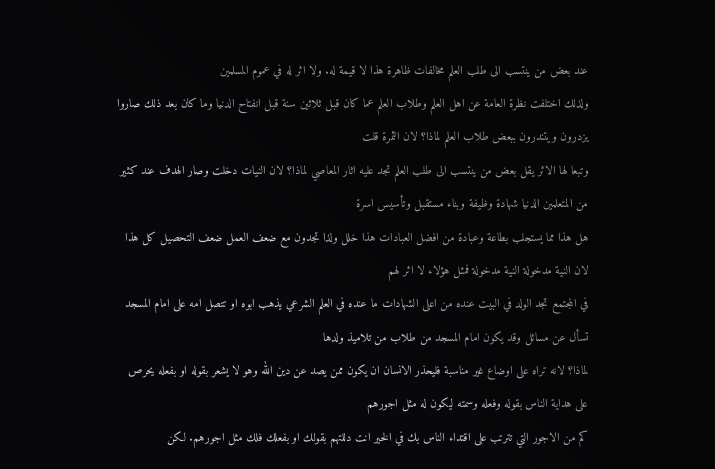عند بعض من ينتسب الى طلب العلم مخالفات ظاهرة هذا لا قيمة له. ولا اثر له في عموم المسلمين
ولذلك اختلفت نظرة العامة عن اهل العلم وطلاب العلم عما كان قبل ثلاثين سنة قبل انفتاح الدنيا وما كان بعد ذلك صاروا يزدرون ويتندرون ببعض طلاب العلم لماذا؟ لان الثمرة قلت
وتبعا لها الاثر يقل بعض من ينتسب الى طلب العلم تجد عليه اثار المعاصي لماذا؟ لان النيات دخلت وصار الهدف عند كثير من المتعلمين الدنيا شهادة وظيفة وبناء مستقبل وتأسيس اسرة
هل هذا مما يستجلب بطاعة وعبادة من افضل العبادات هذا خلل ولذا تجدون مع ضعف العمل ضعف التحصيل كل هذا لان النية مدخولة النية مدخولة فمثل هؤلاء لا اثر لهم
في المجتمع تجد الولد في البيت عنده من اعلى الشهادات ما عنده في العلم الشرعي يذهب ابوه او تتصل امه على امام المسجد تسأل عن مسائل وقد يكون امام المسجد من طلاب من تلاميذ ولدها
لماذا؟ لانه تراه على اوضاع غير مناسبة فليحذر الانسان ان يكون ممن يصد عن دين الله وهو لا يشعر بقوله او بفعله يحرص على هداية الناس بقوله وفعله وسمته ليكون له مثل اجورهم
كم من الاجور التي تترتب على اقتداء الناس بك في الخير انت دللتهم بقولك او بفعلك فلك مثل اجورهم. لكن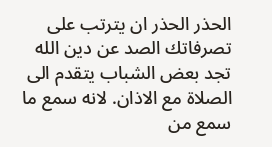الحذر الحذر ان يترتب على تصرفاتك الصد عن دين الله
تجد بعض الشباب يتقدم الى الصلاة مع الاذان. لانه سمع ما سمع من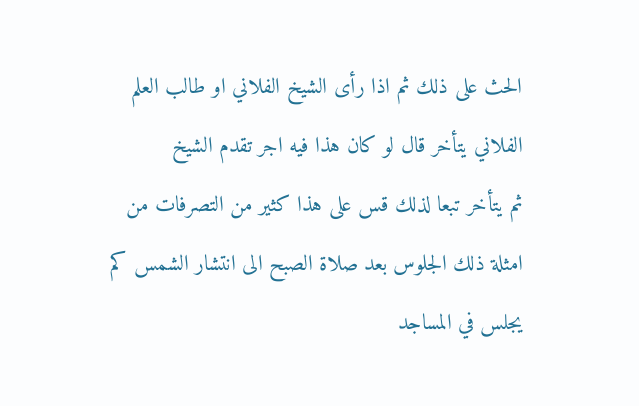الحث على ذلك ثم اذا رأى الشيخ الفلاني او طالب العلم الفلاني يتأخر قال لو كان هذا فيه اجر تقدم الشيخ
ثم يتأخر تبعا لذلك قس على هذا كثير من التصرفات من امثلة ذلك الجلوس بعد صلاة الصبح الى انتشار الشمس كم يجلس في المساجد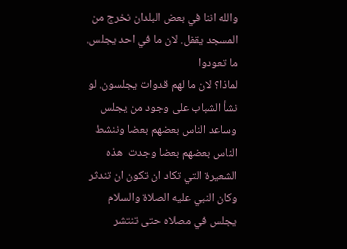والله اننا في بعض البلدان نخرج من المسجد يقفل. لان ما في احد يجلس. ما تعودوا
لماذا؟ لان ما لهم قدوات يجلسون. لو نشأ الشباب على وجود من يجلس وساعد الناس بعضهم بعضا وننشط الناس بعضهم بعضا وجدت  هذه الشعيرة التي تكاد ان تكون ان تندثر
وكان النبي عليه الصلاة والسلام يجلس في مصلاه حتى تنتشر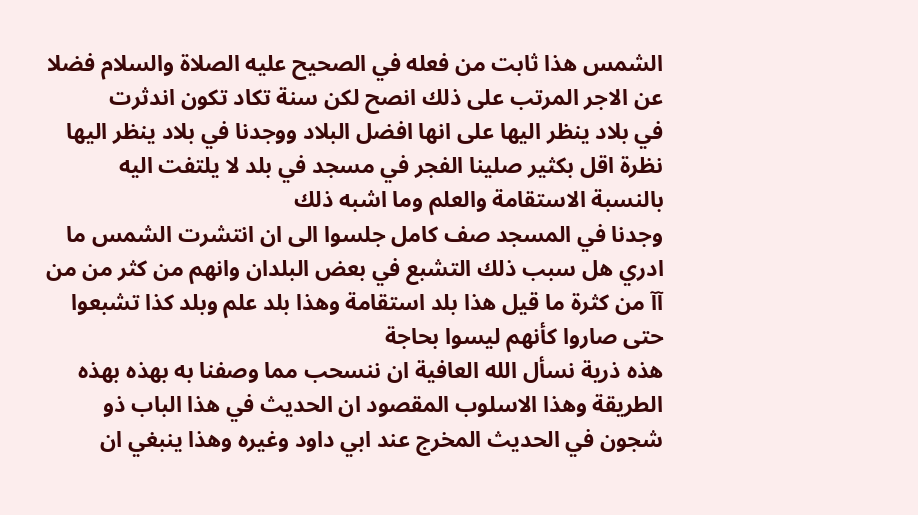الشمس هذا ثابت من فعله في الصحيح عليه الصلاة والسلام فضلا عن الاجر المرتب على ذلك انصح لكن سنة تكاد تكون اندثرت
في بلاد ينظر اليها على انها افضل البلاد ووجدنا في بلاد ينظر اليها نظرة اقل بكثير صلينا الفجر في مسجد في بلد لا يلتفت اليه بالنسبة الاستقامة والعلم وما اشبه ذلك
وجدنا في المسجد صف كامل جلسوا الى ان انتشرت الشمس ما ادري هل سبب ذلك التشبع في بعض البلدان وانهم من كثر من من آآ من كثرة ما قيل هذا بلد استقامة وهذا بلد علم وبلد كذا تشبعوا حتى صاروا كأنهم ليسوا بحاجة
هذه ذرية نسأل الله العافية ان ننسحب مما وصفنا به بهذه بهذه الطريقة وهذا الاسلوب المقصود ان الحديث في هذا الباب ذو شجون في الحديث المخرج عند ابي داود وغيره وهذا ينبغي ان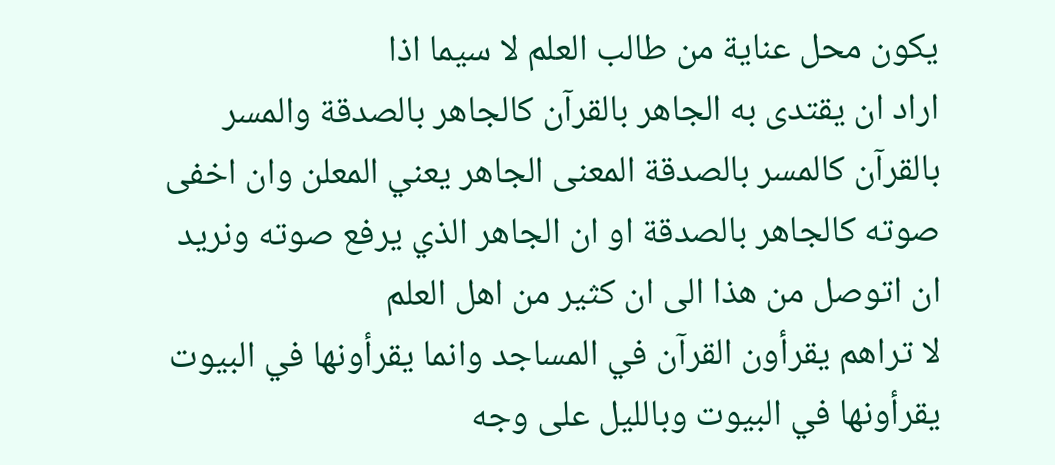يكون محل عناية من طالب العلم لا سيما اذا
اراد ان يقتدى به الجاهر بالقرآن كالجاهر بالصدقة والمسر بالقرآن كالمسر بالصدقة المعنى الجاهر يعني المعلن وان اخفى صوته كالجاهر بالصدقة او ان الجاهر الذي يرفع صوته ونريد ان اتوصل من هذا الى ان كثير من اهل العلم
لا تراهم يقرأون القرآن في المساجد وانما يقرأونها في البيوت يقرأونها في البيوت وبالليل على وجه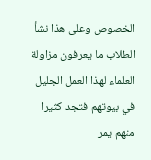الخصوص وعلى هذا نشأ الطلاب ما يعرفون مزاولة العلماء لهذا العمل الجليل في بيوتهم فتجد كثيرا منهم يمر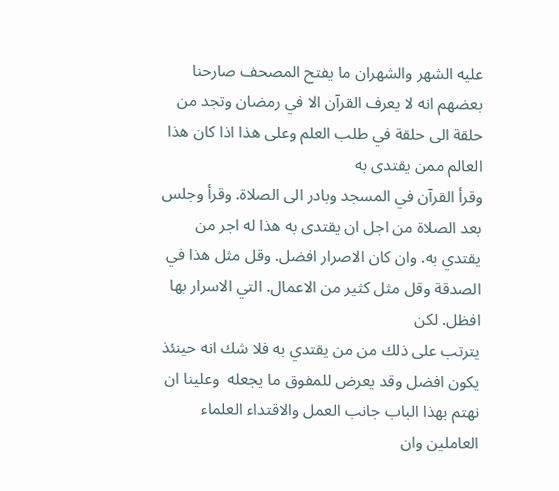عليه الشهر والشهران ما يفتح المصحف صارحنا بعضهم انه لا يعرف القرآن الا في رمضان وتجد من حلقة الى حلقة في طلب العلم وعلى هذا اذا كان هذا العالم ممن يقتدى به
وقرأ القرآن في المسجد وبادر الى الصلاة. وقرأ وجلس بعد الصلاة من اجل ان يقتدى به هذا له اجر من يقتدي به. وان كان الاصرار افضل. وقل مثل هذا في الصدقة وقل مثل كثير من الاعمال. التي الاسرار بها افظل. لكن
يترتب على ذلك من من يقتدي به فلا شك انه حينئذ يكون افضل وقد يعرض للمفوق ما يجعله  وعلينا ان نهتم بهذا الباب جانب العمل والاقتداء العلماء العاملين وان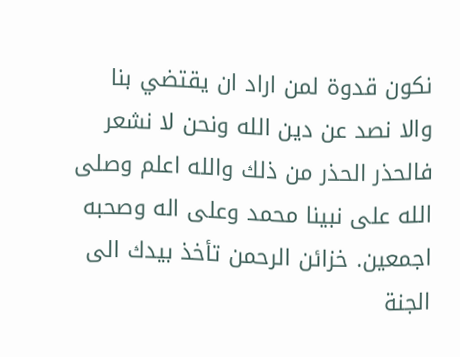نكون قدوة لمن اراد ان يقتضي بنا
والا نصد عن دين الله ونحن لا نشعر فالحذر الحذر من ذلك والله اعلم وصلى الله على نبينا محمد وعلى اله وصحبه اجمعين. خزائن الرحمن تأخذ بيدك الى الجنة